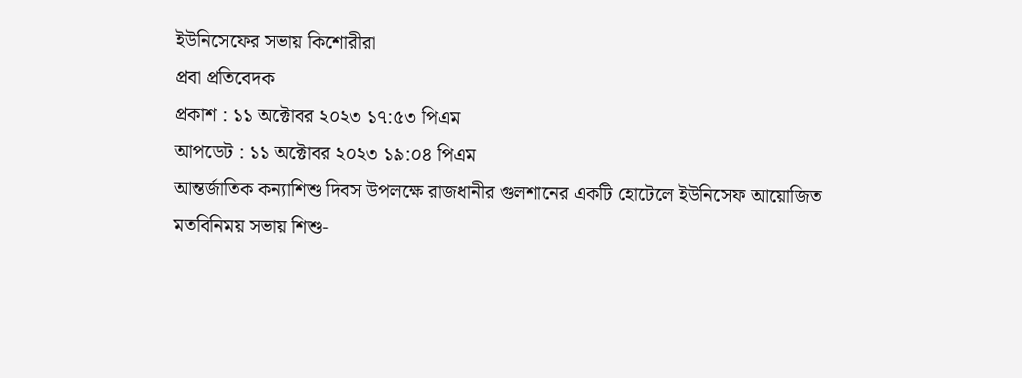ইউনিসেফের সভায় কিশোরীরা
প্রবা প্রতিবেদক
প্রকাশ : ১১ অক্টোবর ২০২৩ ১৭:৫৩ পিএম
আপডেট : ১১ অক্টোবর ২০২৩ ১৯:০৪ পিএম
আন্তর্জাতিক কন্যাশিশু দিবস উপলক্ষে রাজধানীর গুলশানের একটি হোটেলে ইউনিসেফ আয়োজিত মতবিনিময় সভায় শিশু-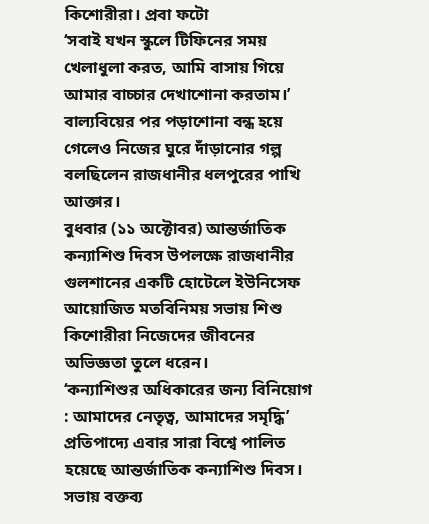কিশোরীরা। প্রবা ফটো
‘সবাই যখন স্কুলে টিফিনের সময় খেলাধুলা করত, আমি বাসায় গিয়ে আমার বাচ্চার দেখাশোনা করতাম।’ বাল্যবিয়ের পর পড়াশোনা বন্ধ হয়ে গেলেও নিজের ঘুরে দাঁড়ানোর গল্প বলছিলেন রাজধানীর ধলপুরের পাখি আক্তার।
বুধবার (১১ অক্টোবর) আন্তর্জাতিক কন্যাশিশু দিবস উপলক্ষে রাজধানীর গুলশানের একটি হোটেলে ইউনিসেফ আয়োজিত মতবিনিময় সভায় শিশু কিশোরীরা নিজেদের জীবনের অভিজ্ঞতা তুলে ধরেন।
‘কন্যাশিশুর অধিকারের জন্য বিনিয়োগ : আমাদের নেতৃত্ব, আমাদের সমৃদ্ধি’ প্রতিপাদ্যে এবার সারা বিশ্বে পালিত হয়েছে আন্তর্জাতিক কন্যাশিশু দিবস।
সভায় বক্তব্য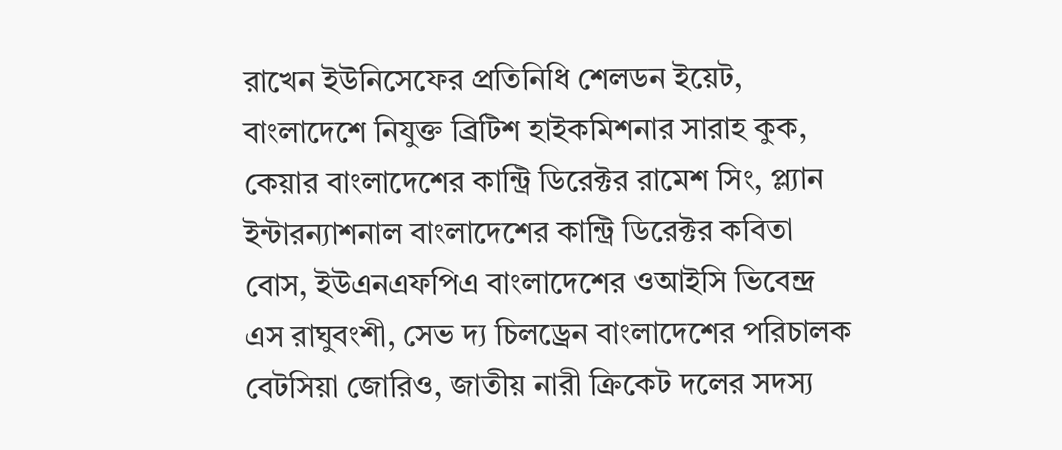রাখেন ইউনিসেফের প্রতিনিধি শেলডন ইয়েট, বাংলাদেশে নিযুক্ত ব্রিটিশ হাইকমিশনার সারাহ কুক, কেয়ার বাংলাদেশের কান্ট্রি ডিরেক্টর রামেশ সিং, প্ল্যান ইন্টারন্যাশনাল বাংলাদেশের কান্ট্রি ডিরেক্টর কবিতা বোস, ইউএনএফপিএ বাংলাদেশের ওআইসি ভিবেন্দ্র এস রাঘুবংশী, সেভ দ্য চিলড্রেন বাংলাদেশের পরিচালক বেটসিয়া জোরিও, জাতীয় নারী ক্রিকেট দলের সদস্য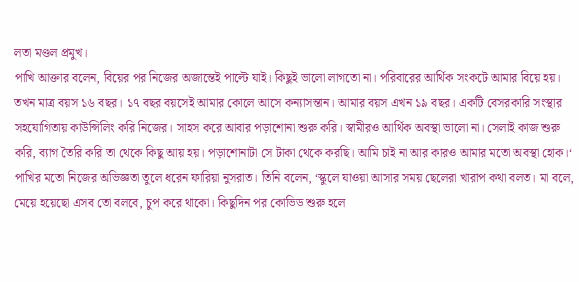লতা মণ্ডল প্রমুখ।
পাখি আক্তার বলেন, বিয়ের পর নিজের অজান্তেই পাল্টে যাই। কিছুই ভালো লাগতো না। পরিবারের আর্থিক সংকটে আমার বিয়ে হয়। তখন মাত্র বয়স ১৬ বছর। ১৭ বছর বয়সেই আমার কোলে আসে কন্যাসন্তান। আমার বয়স এখন ১৯ বছর। একটি বেসরকারি সংস্থার সহযোগিতায় কাউন্সিলিং করি নিজের। সাহস করে আবার পড়াশোনা শুরু করি। স্বামীরও আর্থিক অবস্থা ভালো না। সেলাই কাজ শুরু করি, ব্যাগ তৈরি করি তা থেকে কিছু আয় হয়। পড়াশোনাটা সে টাকা থেকে করছি। আমি চাই না আর কারও আমার মতো অবস্থা হোক।‘
পাখির মতো নিজের অভিজ্ঞতা তুলে ধরেন ফারিয়া নুসরাত। তিনি বলেন, ‘স্কুলে যাওয়া আসার সময় ছেলেরা খারাপ কথা বলত। মা বলে, মেয়ে হয়েছো এসব তো বলবে, চুপ করে থাকো। কিছুদিন পর কোভিড শুরু হলে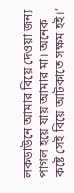লকডাউনে আমার বিয়ে দেওয়া জন্য পাগল হয়ে যায় আমার মা। অনেক কষ্টে সেই বিয়ে আটকাতে সক্ষম হই।’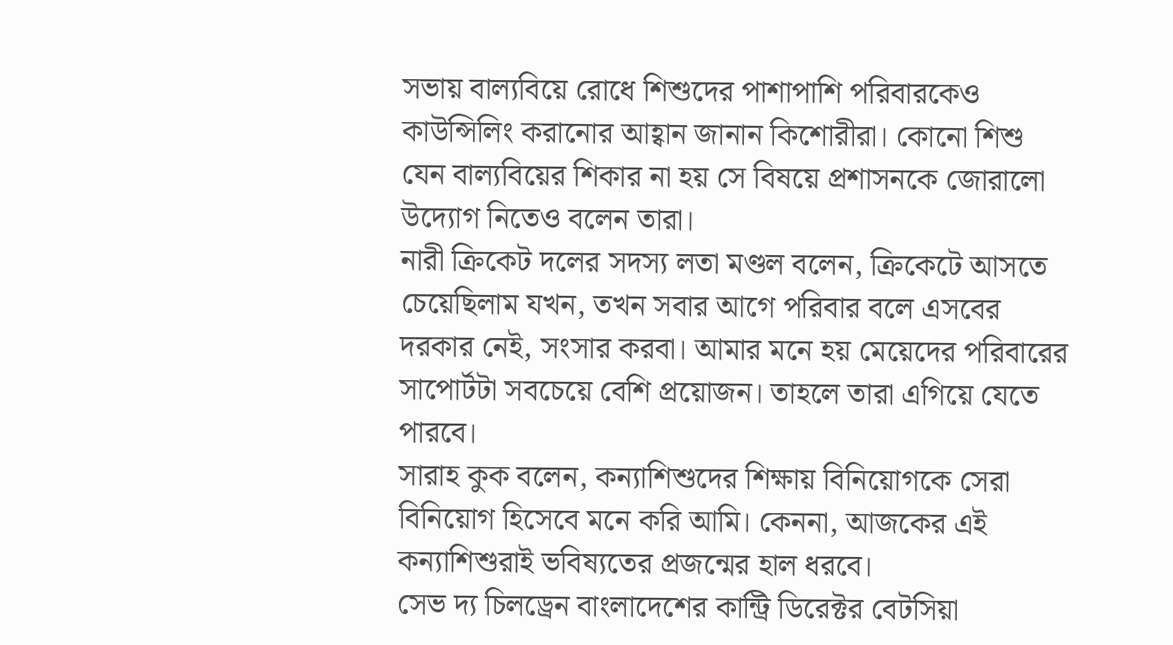সভায় বাল্যবিয়ে রোধে শিশুদের পাশাপাশি পরিবারকেও কাউন্সিলিং করানোর আহ্বান জানান কিশোরীরা। কোনো শিশু যেন বাল্যবিয়ের শিকার না হয় সে বিষয়ে প্রশাসনকে জোরালো উদ্যোগ নিতেও বলেন তারা।
নারী ক্রিকেট দলের সদস্য লতা মণ্ডল বলেন, ক্রিকেটে আসতে চেয়েছিলাম যখন, তখন সবার আগে পরিবার বলে এসবের দরকার নেই, সংসার করবা। আমার মনে হয় মেয়েদের পরিবারের সাপোর্টটা সবচেয়ে বেশি প্রয়োজন। তাহলে তারা এগিয়ে যেতে পারবে।
সারাহ কুক বলেন, কন্যাশিশুদের শিক্ষায় বিনিয়োগকে সেরা বিনিয়োগ হিসেবে মনে করি আমি। কেননা, আজকের এই কন্যাশিশুরাই ভবিষ্যতের প্রজন্মের হাল ধরবে।
সেভ দ্য চিলড্রেন বাংলাদেশের কান্ট্রি ডিরেক্টর বেটসিয়া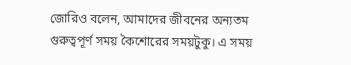জোরিও বলেন, আমাদের জীবনের অন্যতম গুরুত্বপূর্ণ সময় কৈশোরের সময়টুকু। এ সময়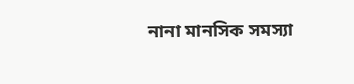নানা মানসিক সমস্যা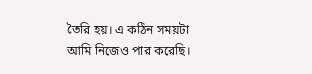তৈরি হয়। এ কঠিন সময়টা আমি নিজেও পার করেছি।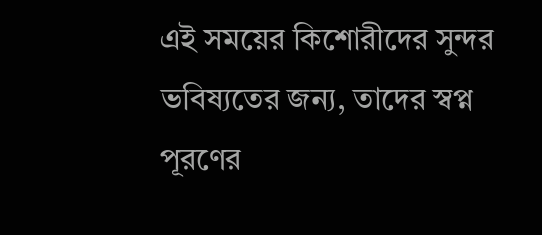এই সময়ের কিশোরীদের সুন্দর ভবিষ্যতের জন্য, তাদের স্বপ্ন পূরণের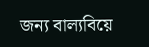জন্য বাল্যবিয়ে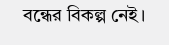বন্ধের বিকল্প নেই।